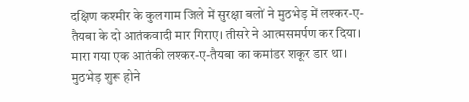दक्षिण कश्मीर के कुलगाम जिले में सुरक्षा बलों ने मुठभेड़ में लश्कर-ए-तैयबा के दो आतंकवादी मार गिराए। तीसरे ने आत्मसमर्पण कर दिया। मारा गया एक आतंकी लश्कर-ए-तैयबा का कमांडर शकूर डार था। मुठभेड़ शुरू होने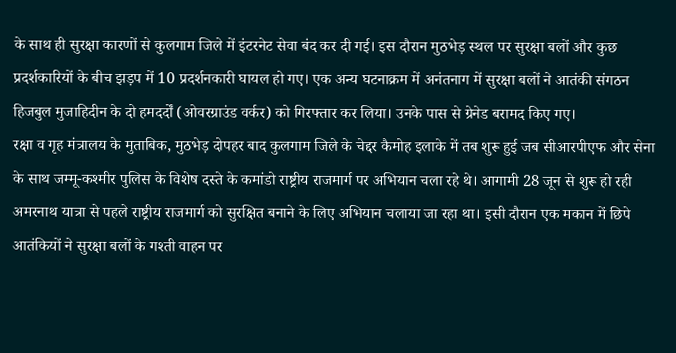के साथ ही सुरक्षा कारणों से कुलगाम जिले में इंटरनेट सेवा बंद कर दी गई। इस दौरान मुठभेड़ स्थल पर सुरक्षा बलों और कुछ प्रदर्शकारियों के बीच झड़प में 10 प्रदर्शनकारी घायल हो गए। एक अन्य घटनाक्रम में अनंतनाग में सुरक्षा बलों ने आतंकी संगठन हिजबुल मुजाहिदीन के दो हमदर्दों (ओवरग्राउंड वर्कर) को गिरफ्तार कर लिया। उनके पास से ग्रेनेड बरामद किए गए।
रक्षा व गृह मंत्रालय के मुताबिक, मुठभेड़ दोपहर बाद कुलगाम जिले के चेद्दर कैमोह इलाके में तब शुरू हुई जब सीआरपीएफ और सेना के साथ जम्मू-कश्मीर पुलिस के विशेष दस्ते के कमांडो राष्ट्रीय राजमार्ग पर अभियान चला रहे थे। आगामी 28 जून से शुरू हो रही अमरनाथ यात्रा से पहले राष्ट्रीय राजमार्ग को सुरक्षित बनाने के लिए अभियान चलाया जा रहा था। इसी दौरान एक मकान में छिपे आतंकियों ने सुरक्षा बलों के गश्ती वाहन पर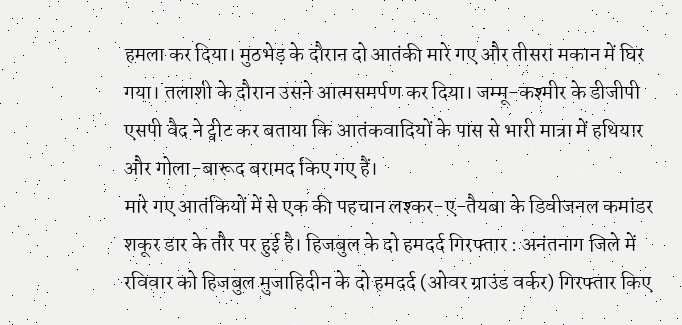हमला कर दिया। मुठभेड़ के दौरान दो आतंकी मारे गए और तीसरा मकान में घिर गया। तलाशी के दौरान उसने आत्मसमर्पण कर दिया। जम्मू-कश्मीर के डीजीपी एसपी वैद ने ट्वीट कर बताया कि आतंकवादियों के पास से भारी मात्रा में हथियार और गोला-बारूद बरामद किए गए हैं।
मारे गए आतंकियों में से एक की पहचान लश्कर-ए-तैयबा के डिवीजनल कमांडर शकूर डार के तौर पर हुई है। हिजबुल के दो हमदर्द गिरफ्तार : अनंतनाग जिले में रविवार को हिजबुल मुजाहिदीन के दो हमदर्द (ओवर ग्राउंड वर्कर) गिरफ्तार किए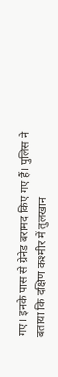गए। इनके पास से ग्रेनेड बरामद किए गए हैं। पुलिस ने बताया कि दक्षिण कश्मीर में तुलखान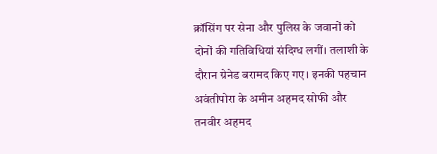क्रॉसिंग पर सेना और पुलिस के जवानों को दोनों की गतिविधियां संदिग्ध लगीं। तलाशी के दौरान ग्रेनेड बरामद किए गए। इनकी पहचान अवंतीपोरा के अमीन अहमद सोफी और तनवीर अहमद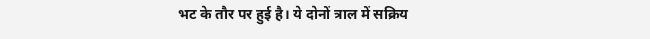भट के तौर पर हुई है। ये दोनों त्राल में सक्रिय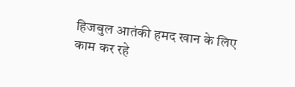हिजबुल आतंकी हमद खान के लिए काम कर रहे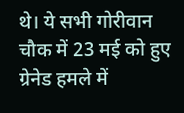थे। ये सभी गोरीवान चौक में 23 मई को हुए ग्रेनेड हमले में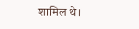शामिल थे।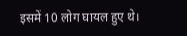इसमें 10 लोग घायल हुए थे।